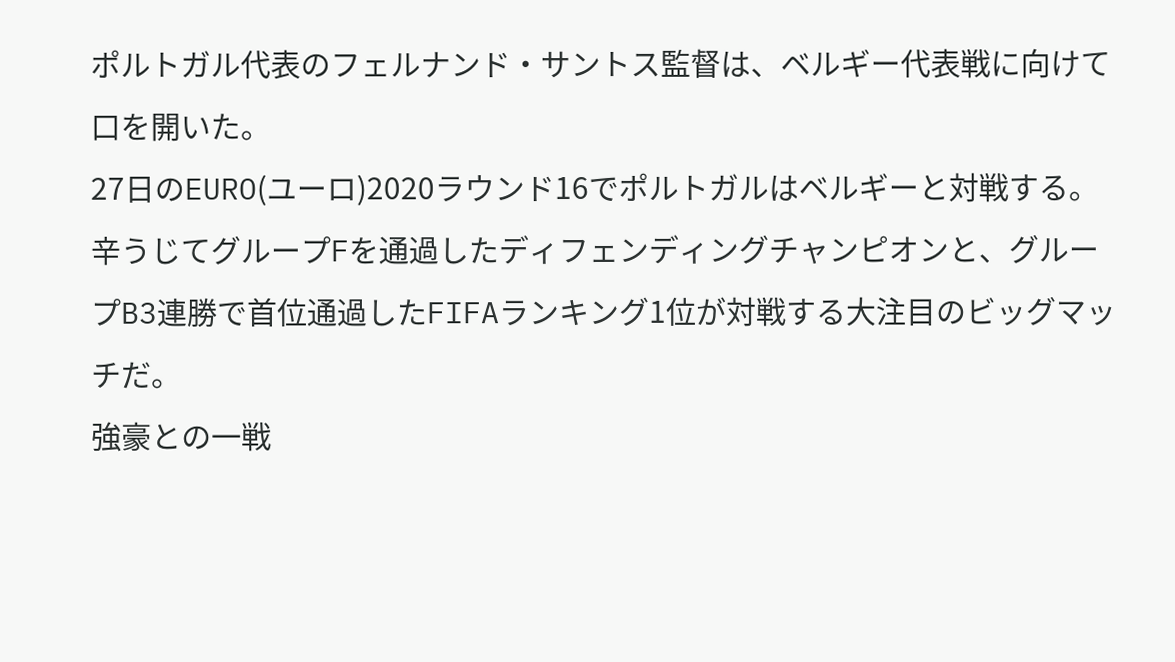ポルトガル代表のフェルナンド・サントス監督は、ベルギー代表戦に向けて口を開いた。
27日のEURO(ユーロ)2020ラウンド16でポルトガルはベルギーと対戦する。辛うじてグループFを通過したディフェンディングチャンピオンと、グループB3連勝で首位通過したFIFAランキング1位が対戦する大注目のビッグマッチだ。
強豪との一戦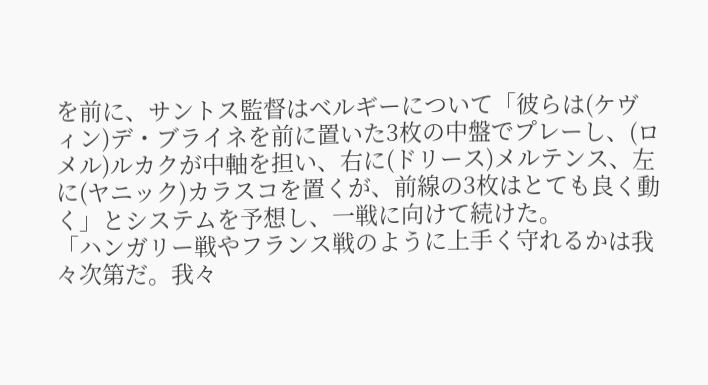を前に、サントス監督はベルギーについて「彼らは(ケヴィン)デ・ブライネを前に置いた3枚の中盤でプレーし、(ロメル)ルカクが中軸を担い、右に(ドリース)メルテンス、左に(ヤニック)カラスコを置くが、前線の3枚はとても良く動く」とシステムを予想し、一戦に向けて続けた。
「ハンガリー戦やフランス戦のように上手く守れるかは我々次第だ。我々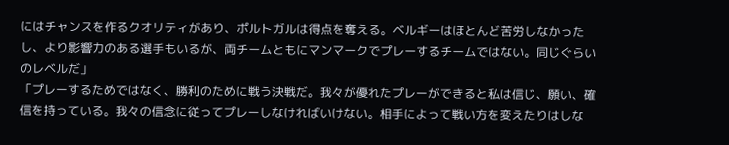にはチャンスを作るクオリティがあり、ポルトガルは得点を奪える。ベルギーはほとんど苦労しなかったし、より影響力のある選手もいるが、両チームともにマンマークでプレーするチームではない。同じぐらいのレベルだ」
「プレーするためではなく、勝利のために戦う決戦だ。我々が優れたプレーができると私は信じ、願い、確信を持っている。我々の信念に従ってプレーしなければいけない。相手によって戦い方を変えたりはしな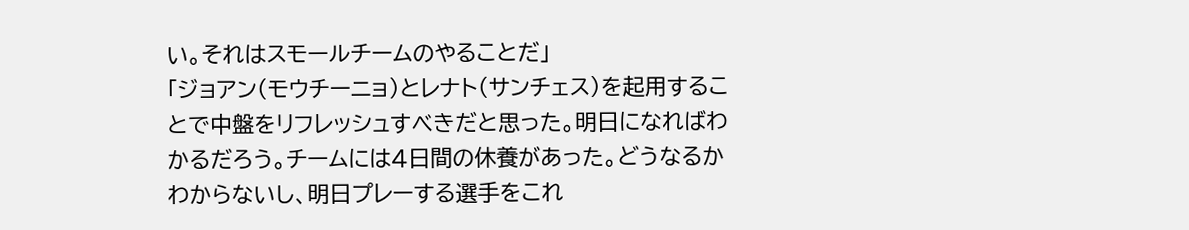い。それはスモールチームのやることだ」
「ジョアン(モウチーニョ)とレナト(サンチェス)を起用することで中盤をリフレッシュすべきだと思った。明日になればわかるだろう。チームには4日間の休養があった。どうなるかわからないし、明日プレーする選手をこれ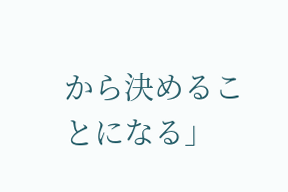から決めることになる」